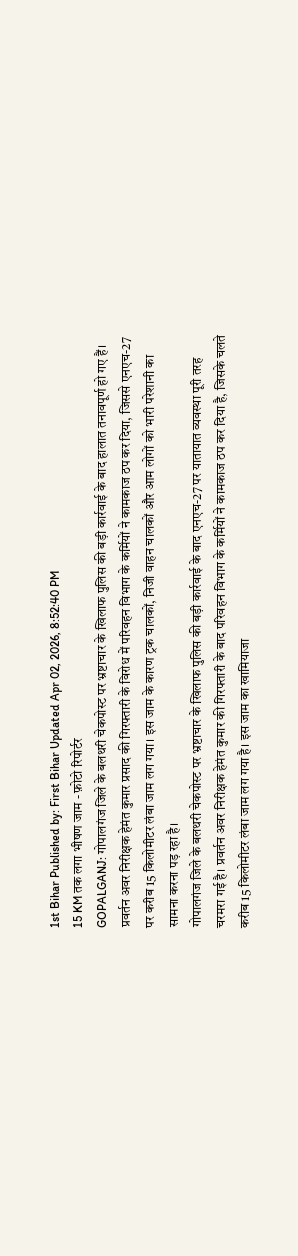1st Bihar Published by: First Bihar Updated Apr 02, 2026, 8:52:40 PM
15 KM तक लगा भीषण जाम - फ़ोटो रिपोर्टर
GOPALGANJ: गोपालगंज जिले के बलथरी चेकपोस्ट पर भ्रष्टाचार के खिलाफ पुलिस की बड़ी कार्रवाई के बाद हालात तनावपूर्ण हो गए हैं। प्रवर्तन अवर निरीक्षक हेमंत कुमार प्रसाद की गिरफ्तारी के विरोध में परिवहन विभाग के कर्मियों ने कामकाज ठप कर दिया, जिससे एनएच-27 पर करीब 15 किलोमीटर लंबा जाम लग गया। इस जाम के कारण ट्रक चालकों, निजी वाहन चालकों और आम लोगों को भारी परेशानी का सामना करना पड़ रहा है।
गोपालगंज जिले के बलथरी चेकपोस्ट पर भ्रष्टाचार के खिलाफ पुलिस की बड़ी कार्रवाई के बाद एनएच-27 पर यातायात व्यवस्था पूरी तरह चरमरा गई है। प्रवर्तन अवर निरीक्षक हेमंत कुमार की गिरफ्तारी के बाद परिवहन विभाग के कर्मियों ने कामकाज ठप कर दिया है, जिसके चलते करीब 15 किलोमीटर लंबा जाम लग गया है। इस जाम का खामियाजा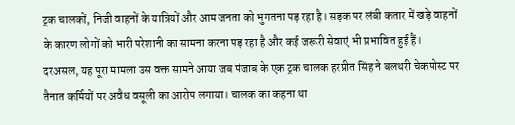ट्रक चालकों, निजी वाहनों के यात्रियों और आम जनता को भुगतना पड़ रहा है। सड़क पर लंबी कतार में खड़े वाहनों के कारण लोगों को भारी परेशानी का सामना करना पड़ रहा है और कई जरूरी सेवाएं भी प्रभावित हुई हैं।
दरअसल, यह पूरा मामला उस वक्त सामने आया जब पंजाब के एक ट्रक चालक हरप्रीत सिंह ने बलथरी चेकपोस्ट पर तैनात कर्मियों पर अवैध वसूली का आरोप लगाया। चालक का कहना था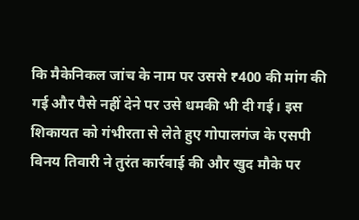कि मैकेनिकल जांच के नाम पर उससे ₹400 की मांग की गई और पैसे नहीं देने पर उसे धमकी भी दी गई। इस शिकायत को गंभीरता से लेते हुए गोपालगंज के एसपी विनय तिवारी ने तुरंत कार्रवाई की और खुद मौके पर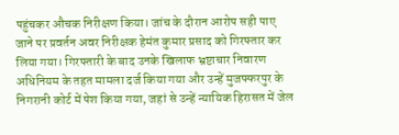पहुंचकर औचक निरीक्षण किया। जांच के दौरान आरोप सही पाए जाने पर प्रवर्तन अवर निरीक्षक हेमंत कुमार प्रसाद को गिरफ्तार कर लिया गया। गिरफ्तारी के बाद उनके खिलाफ भ्रष्टाचार निवारण अधिनियम के तहत मामला दर्ज किया गया और उन्हें मुजफ्फरपुर के निगरानी कोर्ट में पेश किया गया, जहां से उन्हें न्यायिक हिरासत में जेल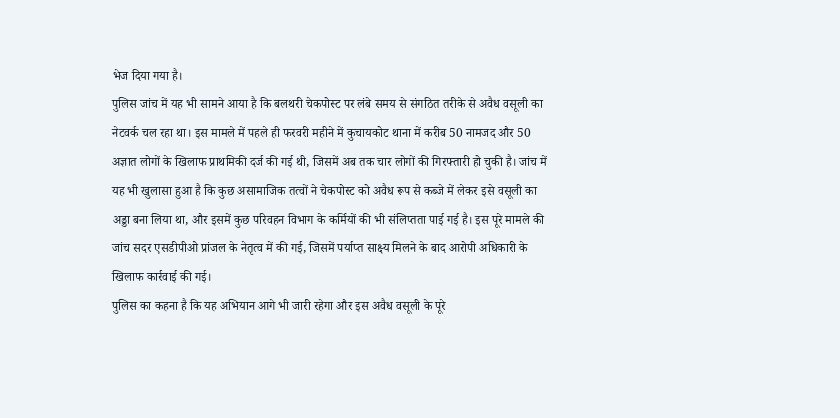भेज दिया गया है।
पुलिस जांच में यह भी सामने आया है कि बलथरी चेकपोस्ट पर लंबे समय से संगठित तरीके से अवैध वसूली का नेटवर्क चल रहा था। इस मामले में पहले ही फरवरी महीने में कुचायकोट थाना में करीब 50 नामजद और 50 अज्ञात लोगों के खिलाफ प्राथमिकी दर्ज की गई थी, जिसमें अब तक चार लोगों की गिरफ्तारी हो चुकी है। जांच में यह भी खुलासा हुआ है कि कुछ असामाजिक तत्वों ने चेकपोस्ट को अवैध रूप से कब्जे में लेकर इसे वसूली का अड्डा बना लिया था, और इसमें कुछ परिवहन विभाग के कर्मियों की भी संलिप्तता पाई गई है। इस पूरे मामले की जांच सदर एसडीपीओ प्रांजल के नेतृत्व में की गई, जिसमें पर्याप्त साक्ष्य मिलने के बाद आरोपी अधिकारी के खिलाफ कार्रवाई की गई।
पुलिस का कहना है कि यह अभियान आगे भी जारी रहेगा और इस अवैध वसूली के पूरे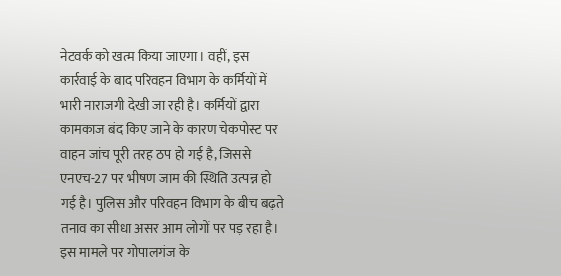नेटवर्क को खत्म किया जाएगा। वहीं, इस कार्रवाई के बाद परिवहन विभाग के कर्मियों में भारी नाराजगी देखी जा रही है। कर्मियों द्वारा कामकाज बंद किए जाने के कारण चेकपोस्ट पर वाहन जांच पूरी तरह ठप हो गई है, जिससे एनएच-27 पर भीषण जाम की स्थिति उत्पन्न हो गई है। पुलिस और परिवहन विभाग के बीच बढ़ते तनाव का सीधा असर आम लोगों पर पड़ रहा है। इस मामले पर गोपालगंज के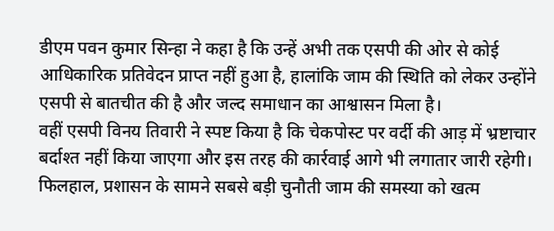डीएम पवन कुमार सिन्हा ने कहा है कि उन्हें अभी तक एसपी की ओर से कोई आधिकारिक प्रतिवेदन प्राप्त नहीं हुआ है, हालांकि जाम की स्थिति को लेकर उन्होंने एसपी से बातचीत की है और जल्द समाधान का आश्वासन मिला है।
वहीं एसपी विनय तिवारी ने स्पष्ट किया है कि चेकपोस्ट पर वर्दी की आड़ में भ्रष्टाचार बर्दाश्त नहीं किया जाएगा और इस तरह की कार्रवाई आगे भी लगातार जारी रहेगी। फिलहाल, प्रशासन के सामने सबसे बड़ी चुनौती जाम की समस्या को खत्म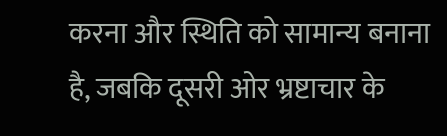करना और स्थिति को सामान्य बनाना है, जबकि दूसरी ओर भ्रष्टाचार के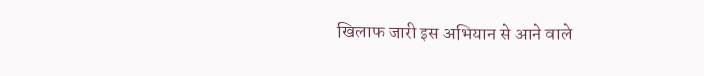खिलाफ जारी इस अभियान से आने वाले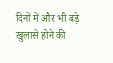दिनों में और भी बड़े खुलासे होने की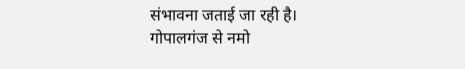संभावना जताई जा रही है।
गोपालगंज से नमो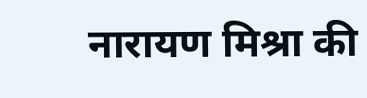नारायण मिश्रा की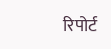रिपोर्ट